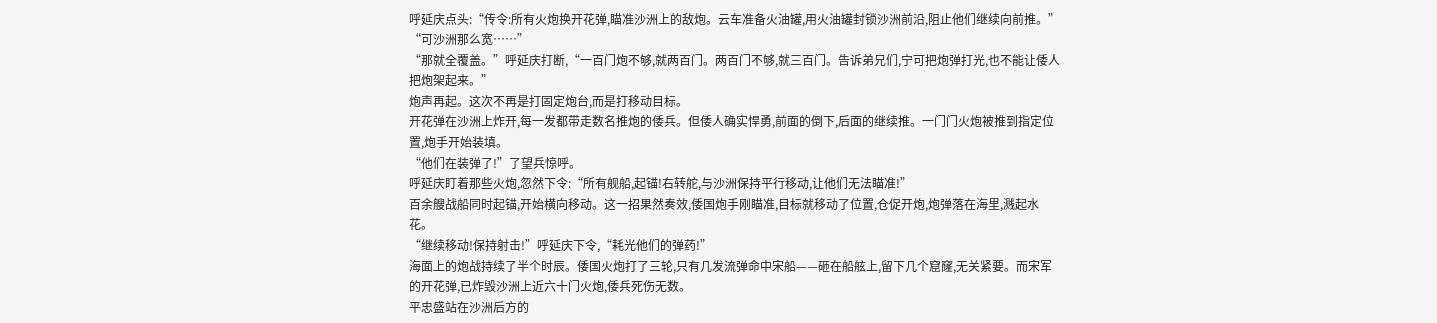呼延庆点头:“传令:所有火炮换开花弹,瞄准沙洲上的敌炮。云车准备火油罐,用火油罐封锁沙洲前沿,阻止他们继续向前推。”
“可沙洲那么宽……”
“那就全覆盖。”呼延庆打断,“一百门炮不够,就两百门。两百门不够,就三百门。告诉弟兄们,宁可把炮弹打光,也不能让倭人把炮架起来。”
炮声再起。这次不再是打固定炮台,而是打移动目标。
开花弹在沙洲上炸开,每一发都带走数名推炮的倭兵。但倭人确实悍勇,前面的倒下,后面的继续推。一门门火炮被推到指定位置,炮手开始装填。
“他们在装弹了!”了望兵惊呼。
呼延庆盯着那些火炮,忽然下令:“所有舰船,起锚!右转舵,与沙洲保持平行移动,让他们无法瞄准!”
百余艘战船同时起锚,开始横向移动。这一招果然奏效,倭国炮手刚瞄准,目标就移动了位置,仓促开炮,炮弹落在海里,溅起水花。
“继续移动!保持射击!”呼延庆下令,“耗光他们的弹药!”
海面上的炮战持续了半个时辰。倭国火炮打了三轮,只有几发流弹命中宋船——砸在船舷上,留下几个窟窿,无关紧要。而宋军的开花弹,已炸毁沙洲上近六十门火炮,倭兵死伤无数。
平忠盛站在沙洲后方的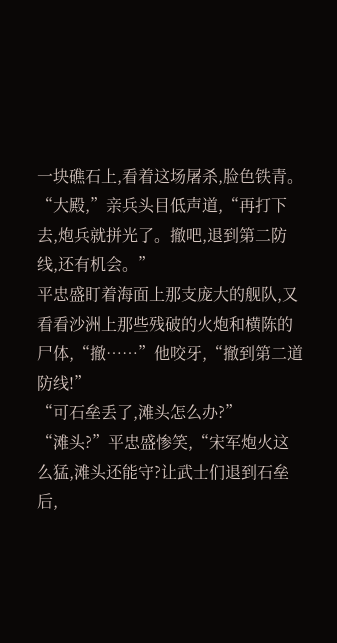一块礁石上,看着这场屠杀,脸色铁青。
“大殿,”亲兵头目低声道,“再打下去,炮兵就拼光了。撤吧,退到第二防线,还有机会。”
平忠盛盯着海面上那支庞大的舰队,又看看沙洲上那些残破的火炮和横陈的尸体,“撤……”他咬牙,“撤到第二道防线!”
“可石垒丢了,滩头怎么办?”
“滩头?”平忠盛惨笑,“宋军炮火这么猛,滩头还能守?让武士们退到石垒后,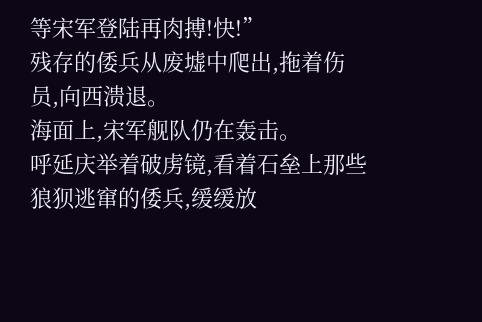等宋军登陆再肉搏!快!”
残存的倭兵从废墟中爬出,拖着伤员,向西溃退。
海面上,宋军舰队仍在轰击。
呼延庆举着破虏镜,看着石垒上那些狼狈逃窜的倭兵,缓缓放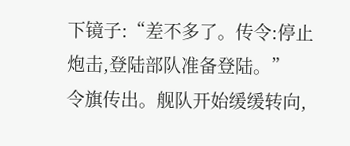下镜子:“差不多了。传令:停止炮击,登陆部队准备登陆。”
令旗传出。舰队开始缓缓转向,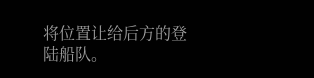将位置让给后方的登陆船队。